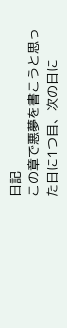日記
この章で悪夢を書こうと思った日に1つ目、次の日に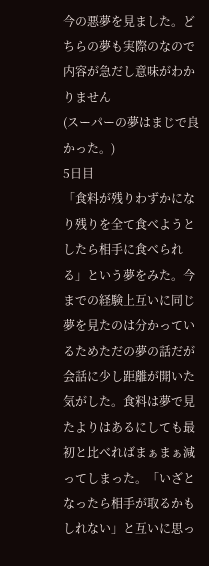今の悪夢を見ました。どちらの夢も実際のなので内容が急だし意味がわかりません
(スーパーの夢はまじで良かった。)
5日目
「食料が残りわずかになり残りを全て食べようとしたら相手に食べられる」という夢をみた。今までの経験上互いに同じ夢を見たのは分かっているためただの夢の話だが会話に少し距離が開いた気がした。食料は夢で見たよりはあるにしても最初と比べればまぁまぁ減ってしまった。「いざとなったら相手が取るかもしれない」と互いに思っ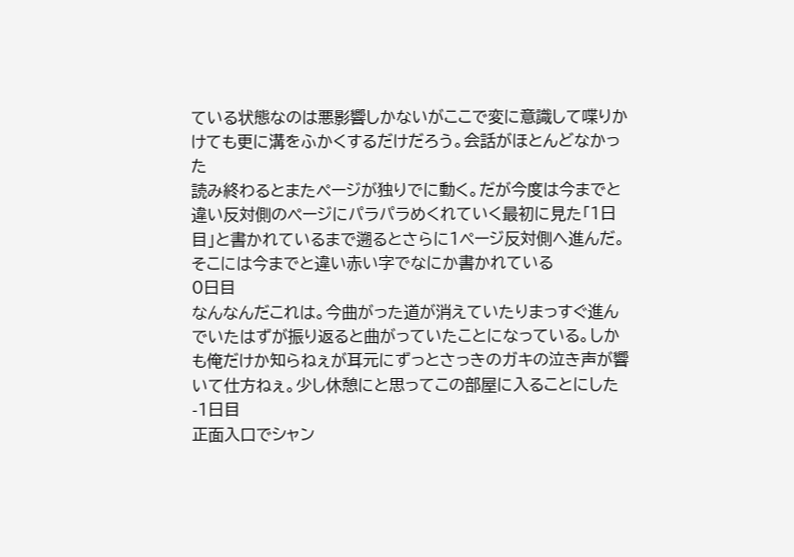ている状態なのは悪影響しかないがここで変に意識して喋りかけても更に溝をふかくするだけだろう。会話がほとんどなかった
読み終わるとまたページが独りでに動く。だが今度は今までと違い反対側のページにパラパラめくれていく最初に見た「1日目」と書かれているまで遡るとさらに1ページ反対側へ進んだ。そこには今までと違い赤い字でなにか書かれている
0日目
なんなんだこれは。今曲がった道が消えていたりまっすぐ進んでいたはずが振り返ると曲がっていたことになっている。しかも俺だけか知らねぇが耳元にずっとさっきのガキの泣き声が響いて仕方ねぇ。少し休憩にと思ってこの部屋に入ることにした
-1日目
正面入口でシャン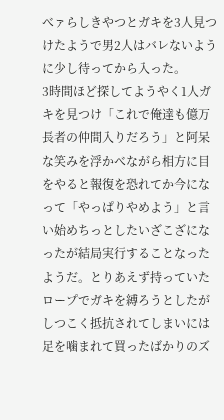べァらしきやつとガキを3人見つけたようで男2人はバレないように少し待ってから入った。
3時間ほど探してようやく1人ガキを見つけ「これで俺達も億万長者の仲間入りだろう」と阿呆な笑みを浮かべながら相方に目をやると報復を恐れてか今になって「やっぱりやめよう」と言い始めちっとしたいざこざになったが結局実行することなったようだ。とりあえず持っていたロープでガキを縛ろうとしたがしつこく抵抗されてしまいには足を噛まれて買ったばかりのズ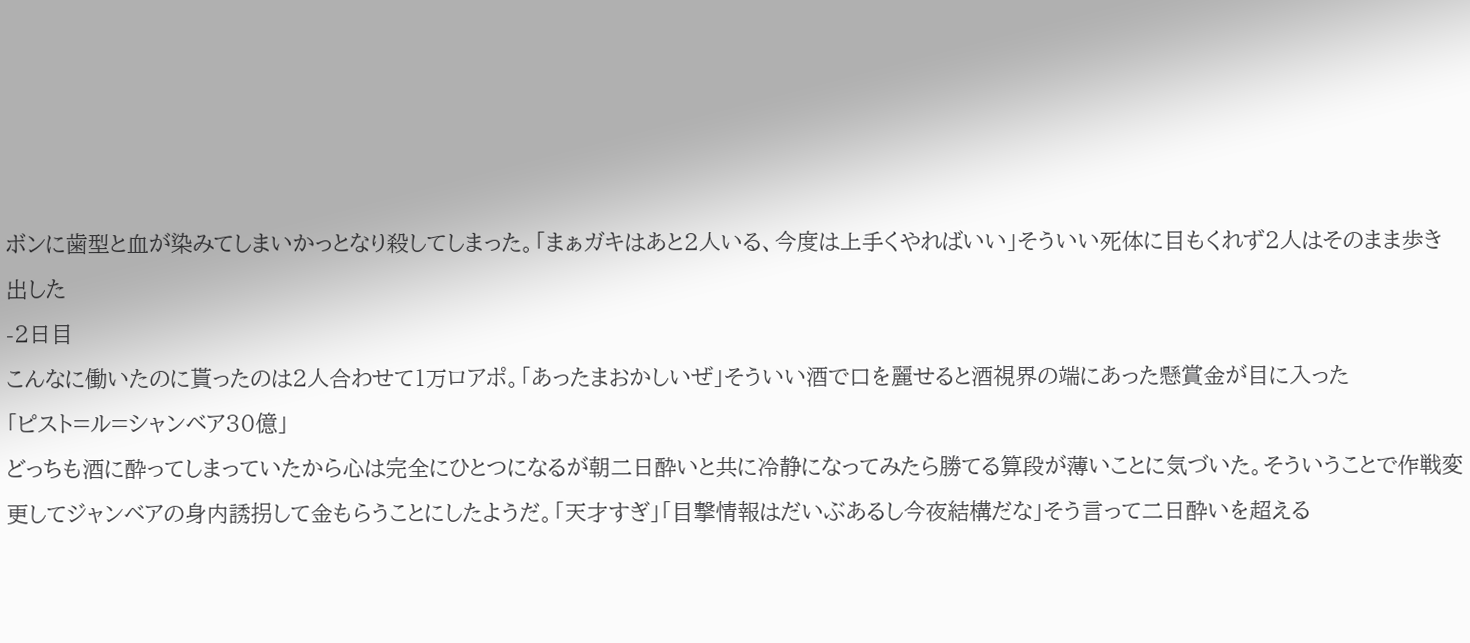ボンに歯型と血が染みてしまいかっとなり殺してしまった。「まぁガキはあと2人いる、今度は上手くやればいい」そういい死体に目もくれず2人はそのまま歩き出した
-2日目
こんなに働いたのに貰ったのは2人合わせて1万ロアポ。「あったまおかしいぜ」そういい酒で口を麗せると酒視界の端にあった懸賞金が目に入った
「ピスト=ル=シャンベア30億」
どっちも酒に酔ってしまっていたから心は完全にひとつになるが朝二日酔いと共に冷静になってみたら勝てる算段が薄いことに気づいた。そういうことで作戦変更してジャンベアの身内誘拐して金もらうことにしたようだ。「天才すぎ」「目撃情報はだいぶあるし今夜結構だな」そう言って二日酔いを超える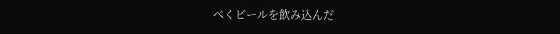べくビールを飲み込んだ